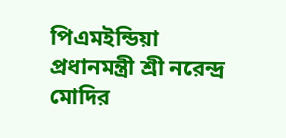পিএমইন্ডিয়া
প্রধানমন্ত্রী শ্রী নরেন্দ্র মোদির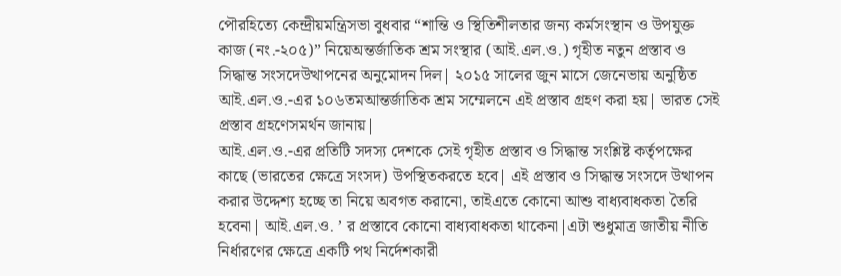পৌরহিত্যে কেন্দ্রীয়মন্ত্রিসভা বুধবার “শান্তি ও স্থিতিশীলতার জন্য কর্মসংস্থান ও উপযুক্ত কাজ (নং.-২০৫)” নিয়েঅন্তর্জাতিক শ্রম সংস্থার (আই.এল.ও.) গৃহীত নতুন প্রস্তাব ও সিদ্ধান্ত সংসদেউত্থাপনের অনুমোদন দিল| ২০১৫ সালের জুন মাসে জেনেভায় অনুষ্ঠিত আই.এল.ও.-এর ১০৬তমআন্তর্জাতিক শ্রম সম্মেলনে এই প্রস্তাব গ্রহণ করা হয়| ভারত সেই প্রস্তাব গ্রহণেসমর্থন জানায়|
আই.এল.ও.-এর প্রতিটি সদস্য দেশকে সেই গৃহীত প্রস্তাব ও সিদ্ধান্ত সংশ্লিষ্ট কর্তৃপক্ষের কাছে (ভারতের ক্ষেত্রে সংসদ) উপস্থিতকরতে হবে| এই প্রস্তাব ও সিদ্ধান্ত সংসদে উত্থাপন করার উদ্দেশ্য হচ্ছে তা নিয়ে অবগত করানো, তাইএতে কোনো আশু বাধ্যবাধকতা তৈরি হবেনা| আই.এল.ও. ’ র প্রস্তাবে কোনো বাধ্যবাধকতা থাকেনা|এটা শুধুমাত্র জাতীয় নীতি নির্ধারণের ক্ষেত্রে একটি পথ নির্দেশকারী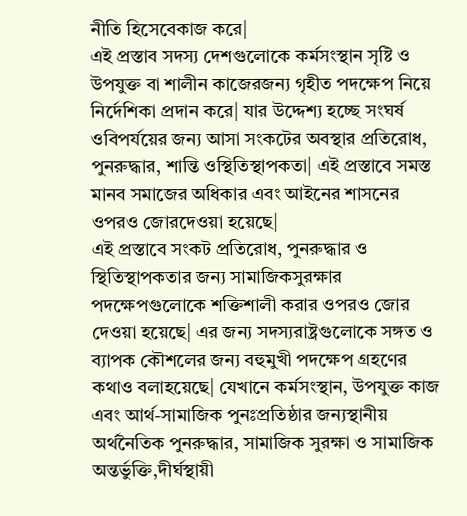নীতি হিসেবেকাজ করে|
এই প্রস্তাব সদস্য দেশগুলোকে কর্মসংস্থান সৃষ্টি ও উপযুক্ত বা শালীন কাজেরজন্য গৃহীত পদক্ষেপ নিয়ে নির্দেশিকা প্রদান করে| যার উদ্দেশ্য হচ্ছে সংঘর্ষ ওবিপর্যয়ের জন্য আসা সংকটের অবস্থার প্রতিরোধ, পুনরুদ্ধার, শান্তি ওস্থিতিস্থাপকতা| এই প্রস্তাবে সমস্ত মানব সমাজের অধিকার এবং আইনের শাসনের ওপরও জোরদেওয়া হয়েছে|
এই প্রস্তাবে সংকট প্রতিরোধ, পুনরুদ্ধার ও স্থিতিস্থাপকতার জন্য সামাজিকসুরক্ষার পদক্ষেপগুলোকে শক্তিশালী করার ওপরও জোর দেওয়া হয়েছে| এর জন্য সদস্যরাষ্ট্রগুলোকে সঙ্গত ও ব্যাপক কৌশলের জন্য বহুমুখী পদক্ষেপ গ্রহণের কথাও বলাহয়েছে| যেখানে কর্মসংস্থান, উপযুক্ত কাজ এবং আর্থ-সামাজিক পুনঃপ্রতিষ্ঠার জন্যস্থানীয় অর্থনৈতিক পুনরুদ্ধার, সামাজিক সুরক্ষা ও সামাজিক অন্তর্ভুক্তি,দীর্ঘস্থায়ী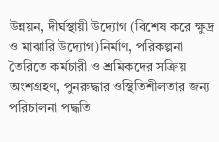উন্নয়ন, দীর্ঘস্থায়ী উদ্যোগ (বিশেষ করে ক্ষুদ্র ও মাঝারি উদ্যোগ)নির্মাণ, পরিকল্পনা তৈরিতে কর্মচারী ও শ্রমিকদের সক্রিয় অংশগ্রহণ, পুনরুদ্ধার ওস্থিতিশীলতার জন্য পরিচালনা পদ্ধতি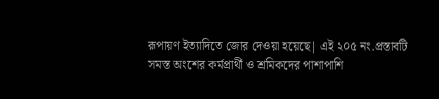রূপায়ণ ইত্যাদিতে জোর দেওয়া হয়েছে| এই ২০৫ নং.প্রস্তাবটি সমস্ত অংশের কর্মপ্রার্থী ও শ্রমিকদের পাশাপাশি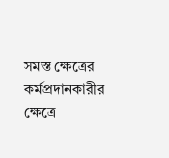সমস্ত ক্ষেত্রের কর্মপ্রদানকারীর ক্ষেত্রে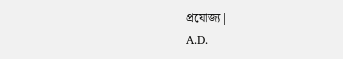প্রযোজ্য|
A.D.